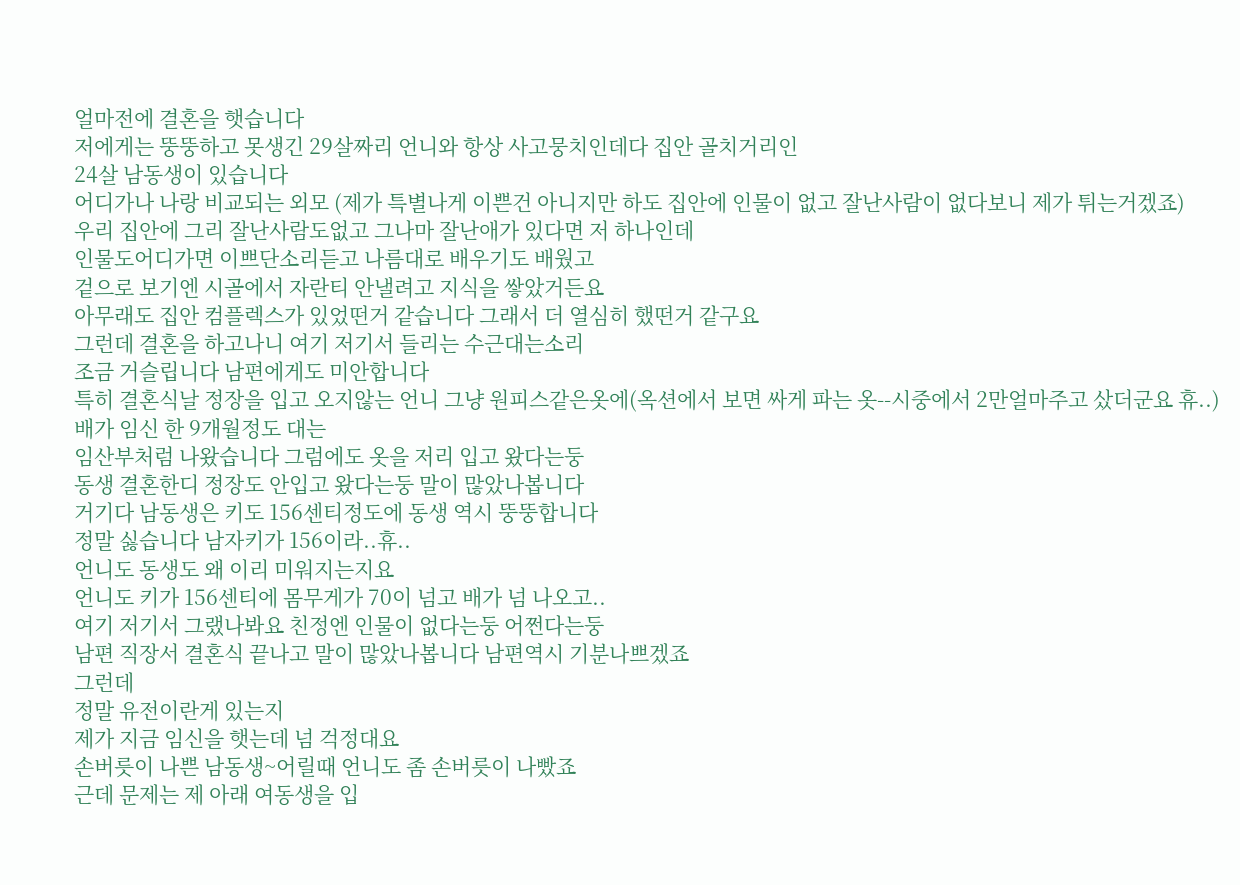얼마전에 결혼을 햇습니다
저에게는 뚱뚱하고 못생긴 29살짜리 언니와 항상 사고뭉치인데다 집안 골치거리인
24살 남동생이 있습니다
어디가나 나랑 비교되는 외모 (제가 특별나게 이쁜건 아니지만 하도 집안에 인물이 없고 잘난사람이 없다보니 제가 튀는거겠죠)
우리 집안에 그리 잘난사람도없고 그나마 잘난애가 있다면 저 하나인데
인물도어디가면 이쁘단소리듣고 나름대로 배우기도 배웠고
겉으로 보기엔 시골에서 자란티 안낼려고 지식을 쌓았거든요
아무래도 집안 컴플렉스가 있었떤거 같습니다 그래서 더 열심히 했떤거 같구요
그런데 결혼을 하고나니 여기 저기서 들리는 수근대는소리
조금 거슬립니다 남편에게도 미안합니다
특히 결혼식날 정장을 입고 오지않는 언니 그냥 원피스같은옷에(옥션에서 보면 싸게 파는 옷--시중에서 2만얼마주고 샀더군요 휴..) 배가 임신 한 9개월정도 대는
임산부처럼 나왔습니다 그럼에도 옷을 저리 입고 왔다는둥
동생 결혼한디 정장도 안입고 왔다는둥 말이 많았나봅니다
거기다 남동생은 키도 156센티정도에 동생 역시 뚱뚱합니다
정말 싫습니다 남자키가 156이라..휴..
언니도 동생도 왜 이리 미워지는지요
언니도 키가 156센티에 몸무게가 70이 넘고 배가 넘 나오고..
여기 저기서 그랬나봐요 친정엔 인물이 없다는둥 어쩐다는둥
남편 직장서 결혼식 끝나고 말이 많았나봅니다 남편역시 기분나쁘겠죠
그런데
정말 유전이란게 있는지
제가 지금 임신을 햇는데 넘 걱정대요
손버릇이 나쁜 남동생~어릴때 언니도 좀 손버릇이 나빴죠
근데 문제는 제 아래 여동생을 입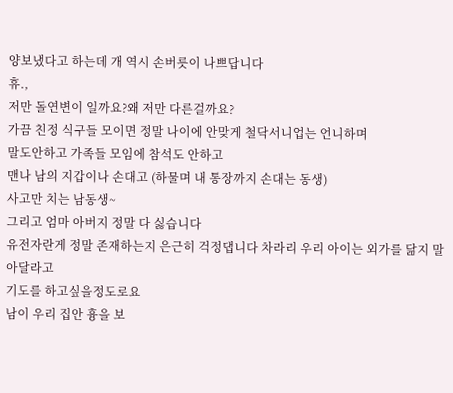양보냈다고 하는데 개 역시 손버릇이 나쁘답니다
휴.,
저만 돌연변이 일까요?왜 저만 다른걸까요?
가끔 친정 식구들 모이면 정말 나이에 안맞게 철닥서니업는 언니하며
말도안하고 가족들 모임에 참석도 안하고
맨나 남의 지갑이나 손대고 (하물며 내 통장까지 손대는 동생)
사고만 치는 남동생~
그리고 엄마 아버지 정말 다 싫습니다
유전자란게 정말 존재하는지 은근히 걱정댑니다 차라리 우리 아이는 외가를 닮지 말아달라고
기도를 하고싶을정도로요
남이 우리 집안 흉을 보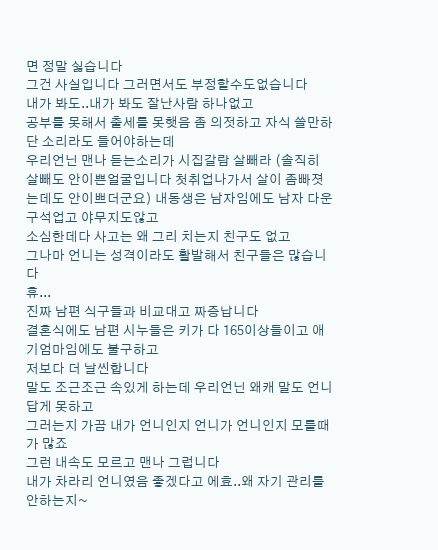면 정말 싫습니다
그건 사실입니다 그러면서도 부정할수도없습니다
내가 봐도..내가 봐도 잘난사람 하나없고
공부를 못해서 출세를 못햇음 좀 의젓하고 자식 쓸만하단 소리라도 들어야하는데
우리언닌 맨나 듣는소리가 시집갈람 살빼라 (솔직히 살빼도 안이쁜얼굴입니다 첫취업나가서 살이 좀빠졋는데도 안이쁘더군요) 내동생은 남자임에도 남자 다운구석업고 야무지도않고
소심한데다 사고는 왜 그리 치는지 친구도 없고
그나마 언니는 성격이라도 활발해서 친구들은 많습니다
휴...
진짜 남편 식구들과 비교대고 짜증납니다
결혼식에도 남편 시누들은 키가 다 165이상들이고 애기엄마임에도 불구하고
저보다 더 날씬합니다
말도 조근조근 속있게 하는데 우리언닌 왜캐 말도 언니답게 못하고
그러는지 가끔 내가 언니인지 언니가 언니인지 모를때가 많죠
그런 내속도 모르고 맨나 그럽니다
내가 차라리 언니였음 좋겠다고 에효..왜 자기 관리를 안하는지~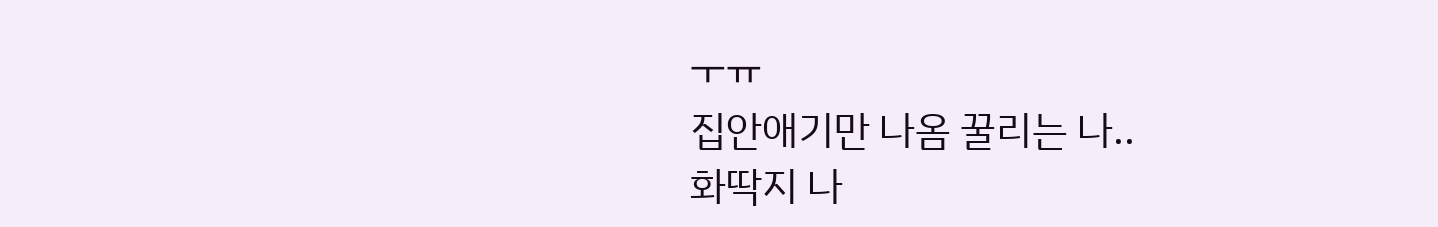ㅜㅠ
집안애기만 나옴 꿀리는 나..
화딱지 나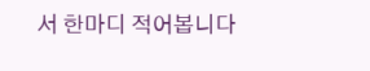서 한마디 적어봅니다